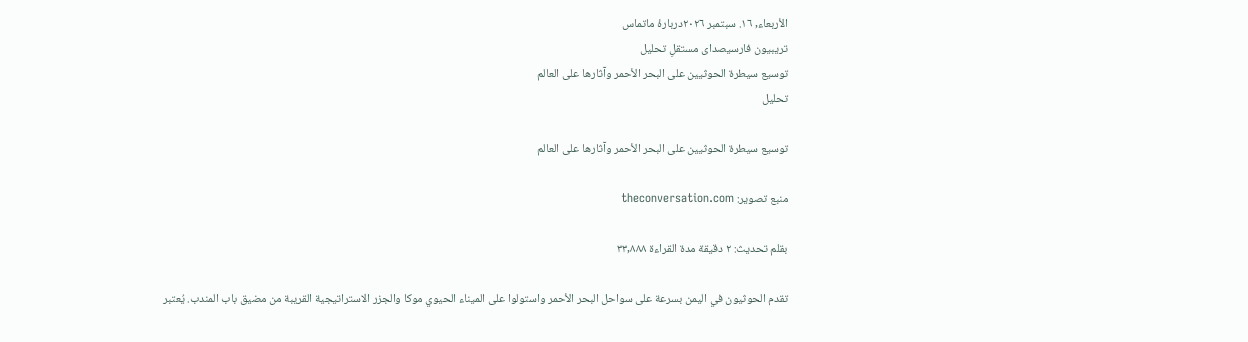الأربعاء, ١٦. سبتمبر ٢٠٢٦دربارهٔ ماتماس
تريبيون فارسيصدای مستقلِ تحلیل
توسيع سيطرة الحوثيين على البحر الأحمر وآثارها على العالم
تحليل

توسيع سيطرة الحوثيين على البحر الأحمر وآثارها على العالم

منبع تصویر: theconversation.com

بقلم تحديث: ٢ دقيقة مدة القراءة ٣٣,٨٨٨

تقدم الحوثيون في اليمن بسرعة على سواحل البحر الأحمر واستولوا على الميناء الحيوي موكا والجزر الاستراتيجية القريبة من مضيق باب المندب. يُعتبر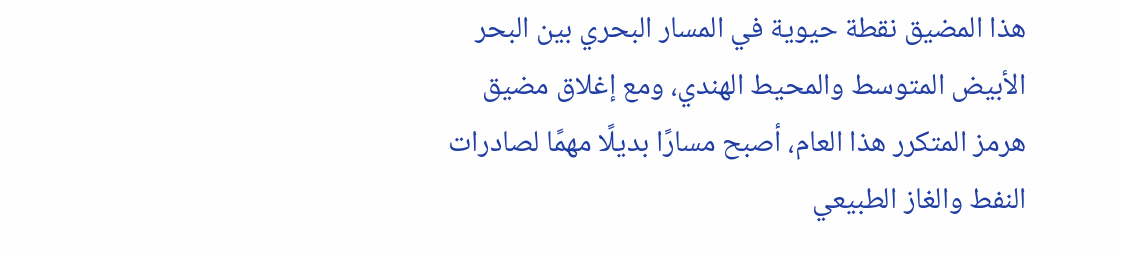هذا المضيق نقطة حيوية في المسار البحري بين البحر الأبيض المتوسط والمحيط الهندي، ومع إغلاق مضيق هرمز المتكرر هذا العام، أصبح مسارًا بديلًا مهمًا لصادرات النفط والغاز الطبيعي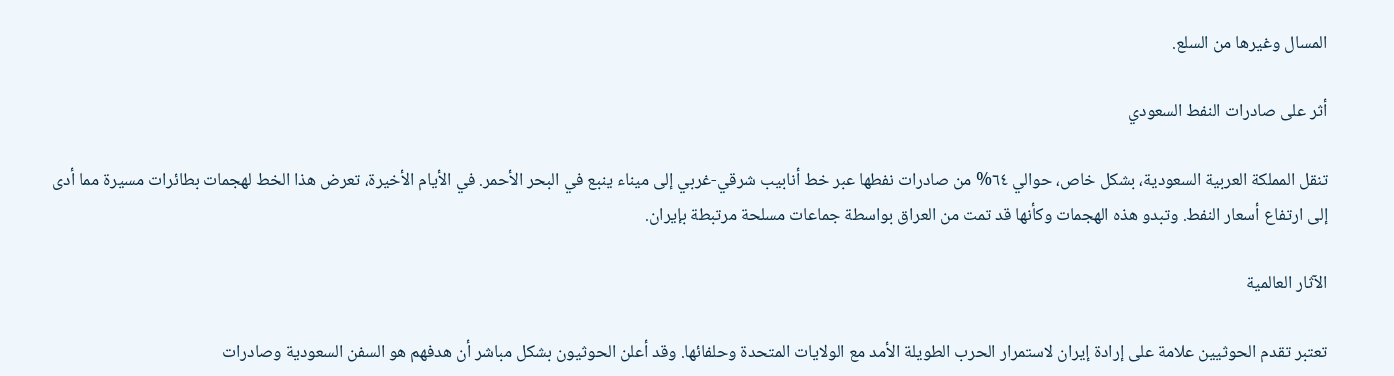المسال وغيرها من السلع.

أثر على صادرات النفط السعودي

تنقل المملكة العربية السعودية، بشكل خاص، حوالي ٦٤% من صادرات نفطها عبر خط أنابيب شرقي-غربي إلى ميناء ينبع في البحر الأحمر. في الأيام الأخيرة، تعرض هذا الخط لهجمات بطائرات مسيرة مما أدى إلى ارتفاع أسعار النفط. وتبدو هذه الهجمات وكأنها قد تمت من العراق بواسطة جماعات مسلحة مرتبطة بإيران.

الآثار العالمية

تعتبر تقدم الحوثيين علامة على إرادة إيران لاستمرار الحرب الطويلة الأمد مع الولايات المتحدة وحلفائها. وقد أعلن الحوثيون بشكل مباشر أن هدفهم هو السفن السعودية وصادرات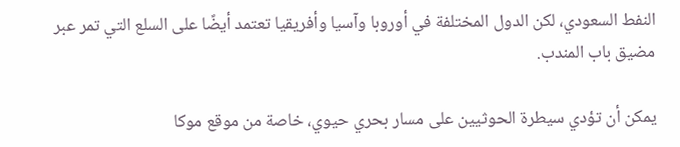النفط السعودي، لكن الدول المختلفة في أوروبا وآسيا وأفريقيا تعتمد أيضًا على السلع التي تمر عبر مضيق باب المندب.

يمكن أن تؤدي سيطرة الحوثيين على مسار بحري حيوي، خاصة من موقع موكا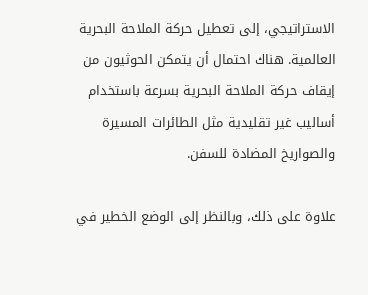الاستراتيجي، إلى تعطيل حركة الملاحة البحرية العالمية. هناك احتمال أن يتمكن الحوثيون من إيقاف حركة الملاحة البحرية بسرعة باستخدام أساليب غير تقليدية مثل الطائرات المسيرة والصواريخ المضادة للسفن.

علاوة على ذلك، وبالنظر إلى الوضع الخطير في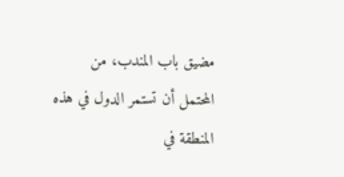مضيق باب المندب، من المحتمل أن تستمر الدول في هذه المنطقة في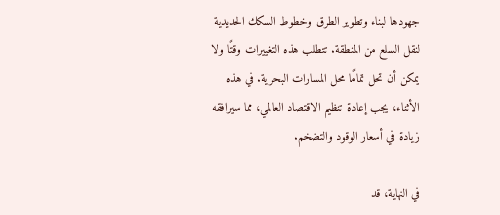جهودها لبناء وتطوير الطرق وخطوط السكك الحديدية لنقل السلع من المنطقة. تتطلب هذه التغييرات وقتًا ولا يمكن أن تحل تمامًا محل المسارات البحرية. في هذه الأثناء، يجب إعادة تنظيم الاقتصاد العالمي، مما سيرافقه زيادة في أسعار الوقود والتضخم.

في النهاية، قد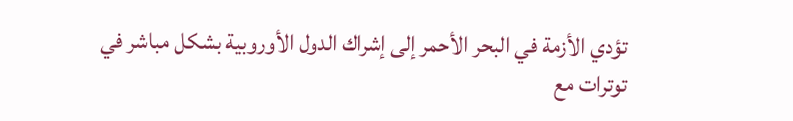تؤدي الأزمة في البحر الأحمر إلى إشراك الدول الأوروبية بشكل مباشر في توترات مع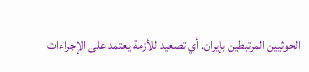الحوثيين المرتبطين بإيران. أي تصعيد للأزمة يعتمد على الإجراءات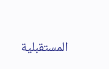المستقبلية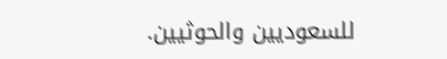للسعوديين والحوثيين.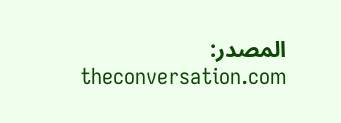المصدر: theconversation.com